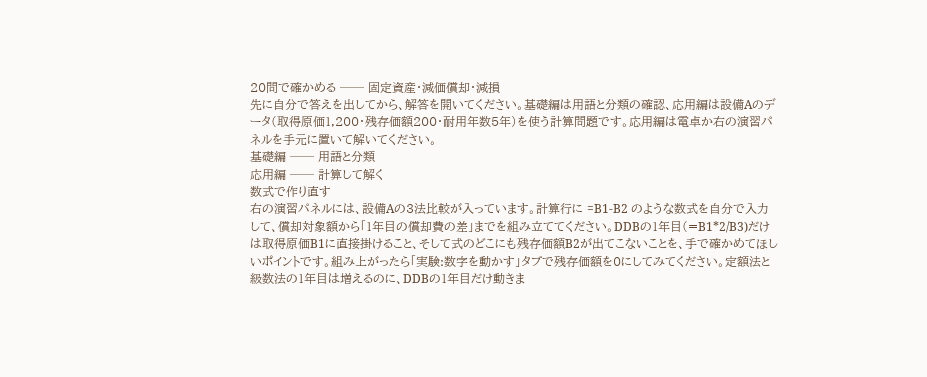20問で確かめる ── 固定資産・減価償却・減損
先に自分で答えを出してから、解答を開いてください。基礎編は用語と分類の確認、応用編は設備Aのデータ(取得原価1,200・残存価額200・耐用年数5年)を使う計算問題です。応用編は電卓か右の演習パネルを手元に置いて解いてください。
基礎編 ── 用語と分類
応用編 ── 計算して解く
数式で作り直す
右の演習パネルには、設備Aの3法比較が入っています。計算行に =B1-B2 のような数式を自分で入力して、償却対象額から「1年目の償却費の差」までを組み立ててください。DDBの1年目(=B1*2/B3)だけは取得原価B1に直接掛けること、そして式のどこにも残存価額B2が出てこないことを、手で確かめてほしいポイントです。組み上がったら「実験:数字を動かす」タブで残存価額を0にしてみてください。定額法と級数法の1年目は増えるのに、DDBの1年目だけ動きま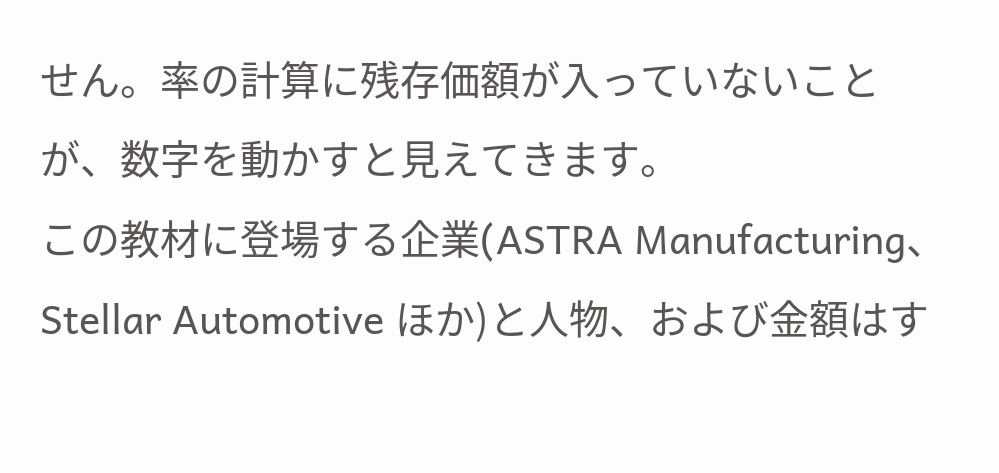せん。率の計算に残存価額が入っていないことが、数字を動かすと見えてきます。
この教材に登場する企業(ASTRA Manufacturing、Stellar Automotive ほか)と人物、および金額はす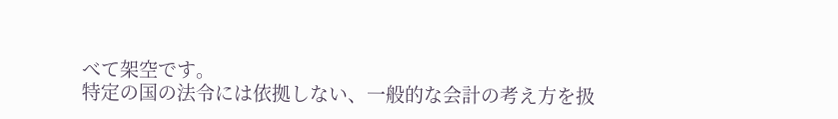べて架空です。
特定の国の法令には依拠しない、一般的な会計の考え方を扱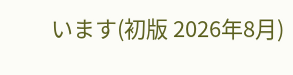います(初版 2026年8月)